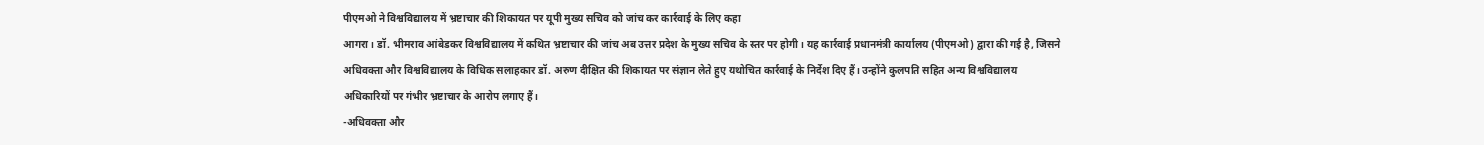पीएमओ ने विश्वविद्यालय में भ्रष्टाचार की शिकायत पर यूपी मुख्य सचिव को जांच कर कार्रवाई के लिए कहा
आगरा। डॉ. भीमराव आंबेडकर विश्वविद्यालय में कथित भ्रष्टाचार की जांच अब उत्तर प्रदेश के मुख्य सचिव के स्तर पर होगी। यह कार्रवाई प्रधानमंत्री कार्यालय (पीएमओ) द्वारा की गई है, जिसने अधिवक्ता और विश्वविद्यालय के विधिक सलाहकार डॉ. अरुण दीक्षित की शिकायत पर संज्ञान लेते हुए यथोचित कार्रवाई के निर्देश दिए हैं। उन्होंने कुलपति सहित अन्य विश्वविद्यालय अधिकारियों पर गंभीर भ्रष्टाचार के आरोप लगाए हैं।
-अधिवक्ता और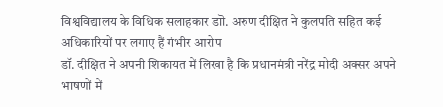विश्वविद्यालय के विधिक सलाहकार डाॊ. अरुण दीक्षित ने कुलपति सहित कई अधिकारियों पर लगाए हैं गंभीर आरोप
डॉ. दीक्षित ने अपनी शिकायत में लिखा है कि प्रधानमंत्री नरेंद्र मोदी अक्सर अपने भाषणों में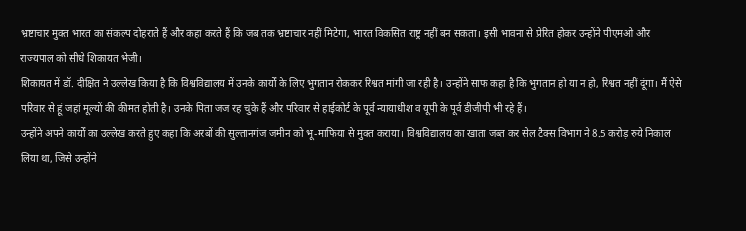भ्रष्टाचार मुक्त भारत का संकल्प दोहराते हैं और कहा करते हैं कि जब तक भ्रष्टाचार नहीं मिटेगा, भारत विकसित राष्ट्र नहीं बन सकता। इसी भावना से प्रेरित होकर उन्होंने पीएमओ और राज्यपाल को सीधे शिकायत भेजी।
शिकायत में डॉ. दीक्षित ने उल्लेख किया है कि विश्वविद्यालय में उनके कार्यों के लिए भुगतान रोककर रिश्वत मांगी जा रही है। उन्होंने साफ कहा है कि भुगतान हो या न हो, रिश्वत नहीं दूंगा। मैं ऐसे परिवार से हूं जहां मूल्यों की कीमत होती है। उनके पिता जज रह चुके हैं और परिवार से हाईकोर्ट के पूर्व न्यायाधीश व यूपी के पूर्व डीजीपी भी रहे हैं।
उन्होंने अपने कार्यों का उल्लेख करते हुए कहा कि अरबों की सुल्तानगंज जमीन को भू-माफिया से मुक्त कराया। विश्वविद्यालय का खाता जब्त कर सेल टैक्स विभाग ने 8.5 करोड़ रुये निकाल लिया था, जिसे उन्होंने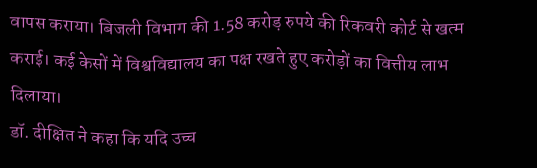वापस कराया। बिजली विभाग की 1.58 करोड़ रुपये की रिकवरी कोर्ट से खत्म कराई। कई केसों में विश्वविद्यालय का पक्ष रखते हुए करोड़ों का वित्तीय लाभ दिलाया।
डॉ. दीक्षित ने कहा कि यदि उच्च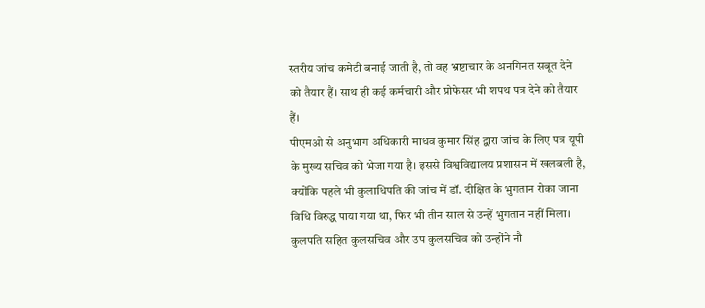स्तरीय जांच कमेटी बनाई जाती है, तो वह भ्रष्टाचार के अनगिनत सबूत देने को तैयार हैं। साथ ही कई कर्मचारी और प्रोफेसर भी शपथ पत्र देने को तैयार हैं।
पीएमओ से अनुभाग अधिकारी माधव कुमार सिंह द्वारा जांच के लिए पत्र यूपी के मुख्य सचिव को भेजा गया है। इससे विश्वविद्यालय प्रशासन में खलबली है, क्योंकि पहले भी कुलाधिपति की जांच में डॉ. दीक्षित के भुगतान रोका जाना विधि विरुद्ध पाया गया था, फिर भी तीन साल से उन्हें भुगतान नहीं मिला। कुलपति सहित कुलसचिव और उप कुलसचिव को उन्होंने नौ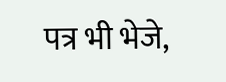पत्र भी भेजे,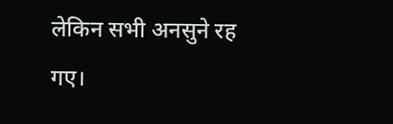लेकिन सभी अनसुने रह गए।